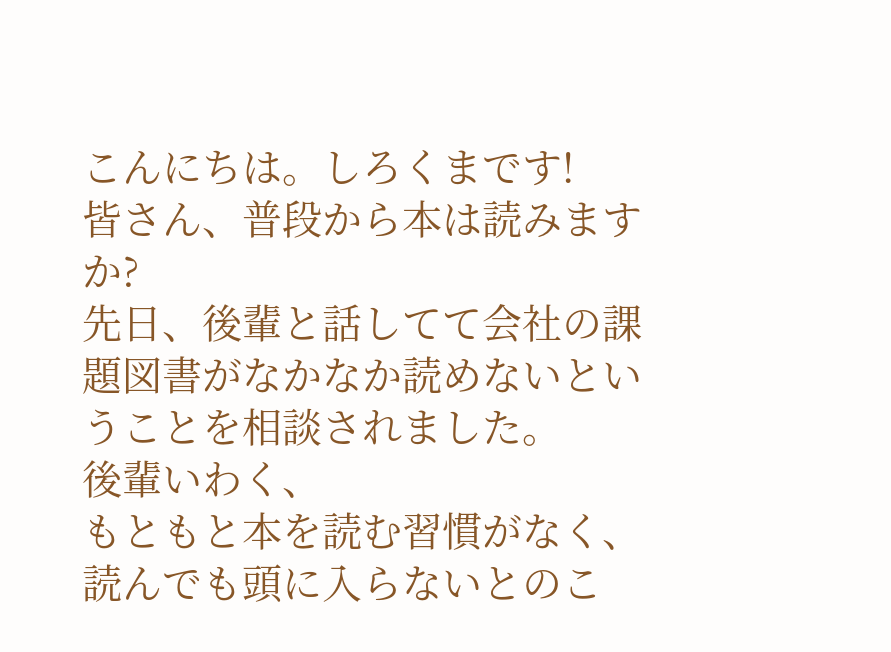こんにちは。しろくまです!
皆さん、普段から本は読みますか?
先日、後輩と話してて会社の課題図書がなかなか読めないということを相談されました。
後輩いわく、
もともと本を読む習慣がなく、読んでも頭に入らないとのこ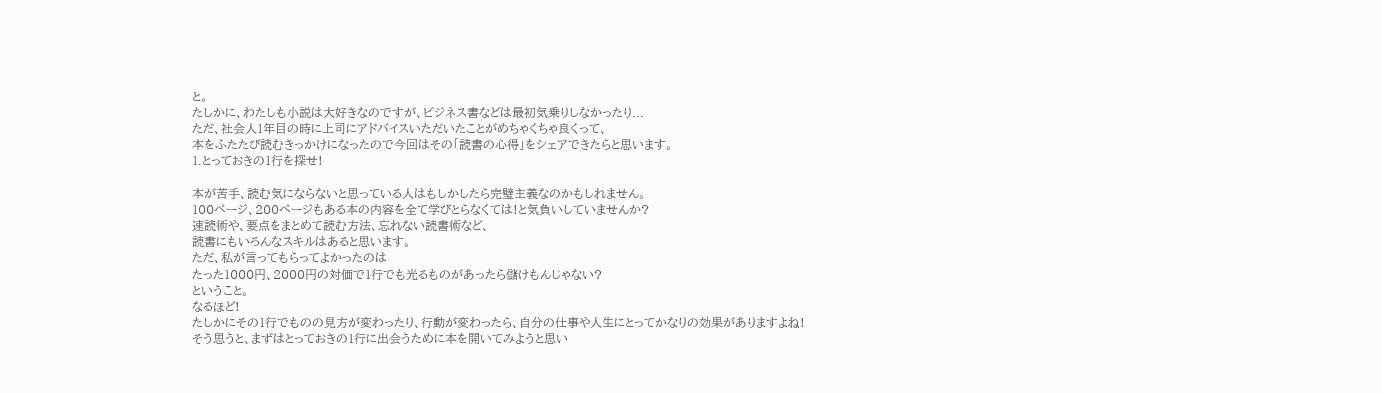と。
たしかに、わたしも小説は大好きなのですが、ビジネス書などは最初気乗りしなかったり...
ただ、社会人1年目の時に上司にアドバイスいただいたことがめちゃくちゃ良くって、
本をふたたび読むきっかけになったので今回はその「読書の心得」をシェアできたらと思います。
1.とっておきの1行を探せ!

本が苦手、読む気にならないと思っている人はもしかしたら完璧主義なのかもしれません。
100ページ、200ページもある本の内容を全て学びとらなくては!と気負いしていませんか?
速読術や、要点をまとめて読む方法、忘れない読書術など、
読書にもいろんなスキルはあると思います。
ただ、私が言ってもらってよかったのは
たった1000円、2000円の対価で1行でも光るものがあったら儲けもんじゃない?
ということ。
なるほど!
たしかにその1行でものの見方が変わったり、行動が変わったら、自分の仕事や人生にとってかなりの効果がありますよね!
そう思うと、まずはとっておきの1行に出会うために本を開いてみようと思い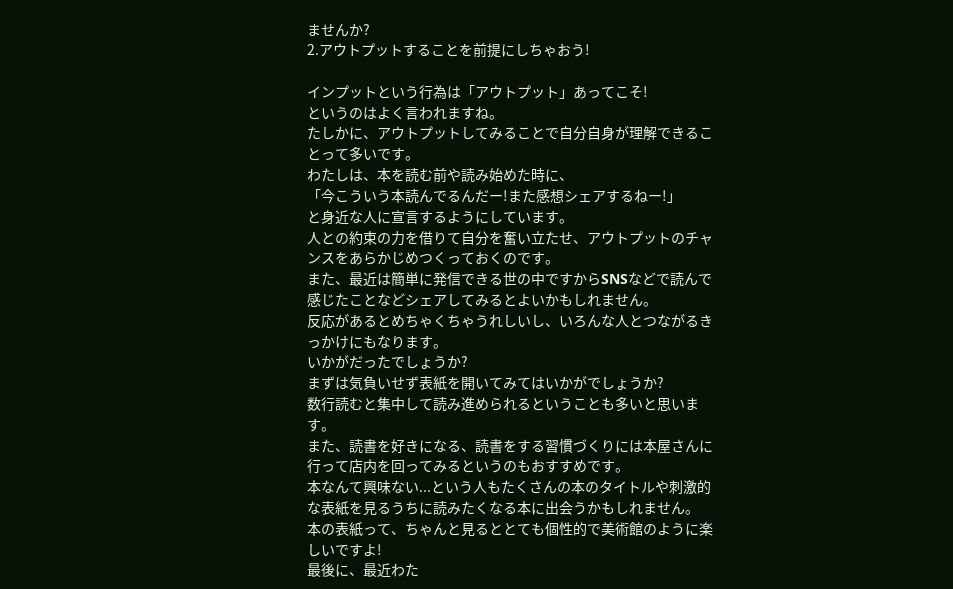ませんか?
2.アウトプットすることを前提にしちゃおう!

インプットという行為は「アウトプット」あってこそ!
というのはよく言われますね。
たしかに、アウトプットしてみることで自分自身が理解できることって多いです。
わたしは、本を読む前や読み始めた時に、
「今こういう本読んでるんだー!また感想シェアするねー!」
と身近な人に宣言するようにしています。
人との約束の力を借りて自分を奮い立たせ、アウトプットのチャンスをあらかじめつくっておくのです。
また、最近は簡単に発信できる世の中ですからSNSなどで読んで感じたことなどシェアしてみるとよいかもしれません。
反応があるとめちゃくちゃうれしいし、いろんな人とつながるきっかけにもなります。
いかがだったでしょうか?
まずは気負いせず表紙を開いてみてはいかがでしょうか?
数行読むと集中して読み進められるということも多いと思います。
また、読書を好きになる、読書をする習慣づくりには本屋さんに行って店内を回ってみるというのもおすすめです。
本なんて興味ない...という人もたくさんの本のタイトルや刺激的な表紙を見るうちに読みたくなる本に出会うかもしれません。
本の表紙って、ちゃんと見るととても個性的で美術館のように楽しいですよ!
最後に、最近わた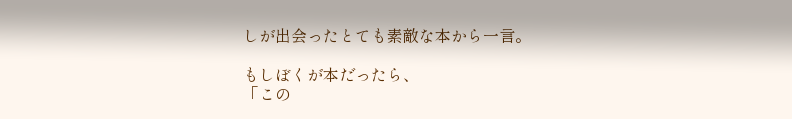しが出会ったとても素敵な本から一言。

もしぼくが本だったら、
「この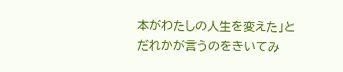本がわたしの人生を変えた」と
だれかが言うのをきいてみ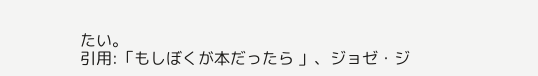たい。
引用:「もしぼくが本だったら 」、ジョゼ・ジ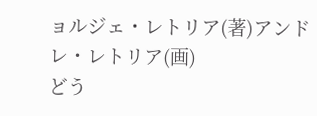ョルジェ・レトリア(著)アンドレ・レトリア(画)
どう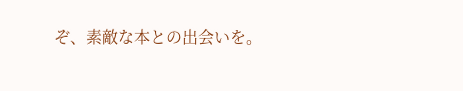ぞ、素敵な本との出会いを。